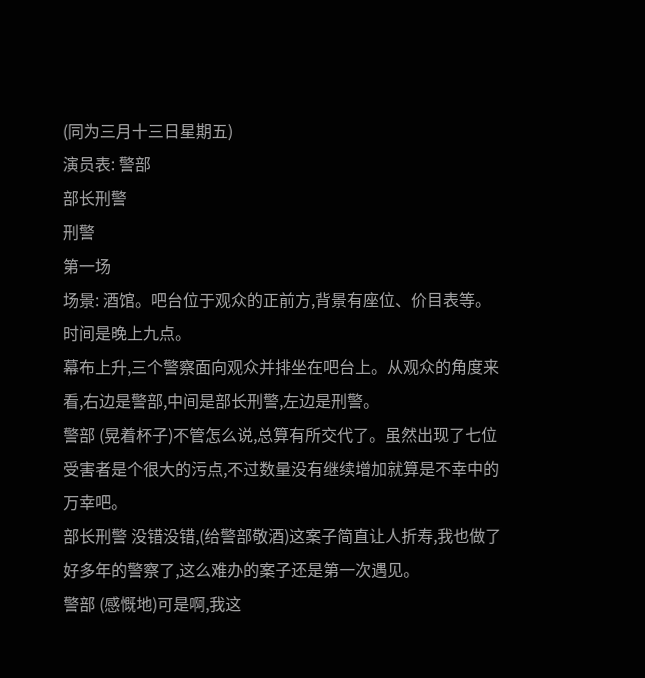(同为三月十三日星期五)
演员表: 警部
部长刑警
刑警
第一场
场景: 酒馆。吧台位于观众的正前方,背景有座位、价目表等。时间是晚上九点。
幕布上升,三个警察面向观众并排坐在吧台上。从观众的角度来看,右边是警部,中间是部长刑警,左边是刑警。
警部 (晃着杯子)不管怎么说,总算有所交代了。虽然出现了七位受害者是个很大的污点,不过数量没有继续增加就算是不幸中的万幸吧。
部长刑警 没错没错,(给警部敬酒)这案子简直让人折寿,我也做了好多年的警察了,这么难办的案子还是第一次遇见。
警部 (感慨地)可是啊,我这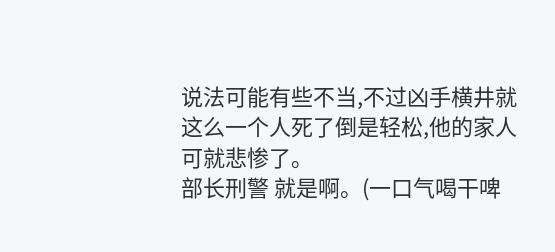说法可能有些不当,不过凶手横井就这么一个人死了倒是轻松,他的家人可就悲惨了。
部长刑警 就是啊。(一口气喝干啤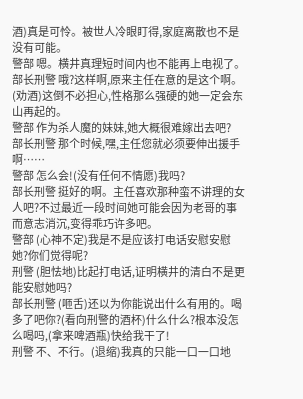酒)真是可怜。被世人冷眼盯得,家庭离散也不是没有可能。
警部 嗯。横井真理短时间内也不能再上电视了。
部长刑警 哦?这样啊,原来主任在意的是这个啊。(劝酒)这倒不必担心,性格那么强硬的她一定会东山再起的。
警部 作为杀人魔的妹妹,她大概很难嫁出去吧?
部长刑警 那个时候,嘿,主任您就必须要伸出援手啊……
警部 怎么会!(没有任何不情愿)我吗?
部长刑警 挺好的啊。主任喜欢那种蛮不讲理的女人吧?不过最近一段时间她可能会因为老哥的事而意志消沉,变得乖巧许多吧。
警部 (心神不定)我是不是应该打电话安慰安慰她?你们觉得呢?
刑警 (胆怯地)比起打电话,证明横井的清白不是更能安慰她吗?
部长刑警 (咂舌)还以为你能说出什么有用的。喝多了吧你?(看向刑警的酒杯)什么什么?根本没怎么喝吗,(拿来啤酒瓶)快给我干了!
刑警 不、不行。(退缩)我真的只能一口一口地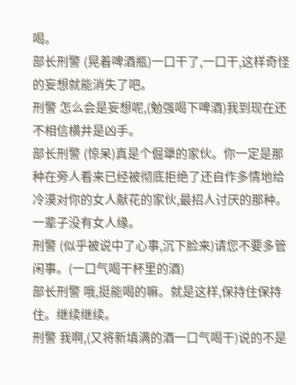喝。
部长刑警 (晃着啤酒瓶)一口干了,一口干,这样奇怪的妄想就能消失了吧。
刑警 怎么会是妄想呢,(勉强喝下啤酒)我到现在还不相信横井是凶手。
部长刑警 (惊呆)真是个倔犟的家伙。你一定是那种在旁人看来已经被彻底拒绝了还自作多情地给冷漠对你的女人献花的家伙,最招人讨厌的那种。一辈子没有女人缘。
刑警 (似乎被说中了心事,沉下脸来)请您不要多管闲事。(一口气喝干杯里的酒)
部长刑警 哦,挺能喝的嘛。就是这样,保持住保持住。继续继续。
刑警 我啊,(又将新填满的酒一口气喝干)说的不是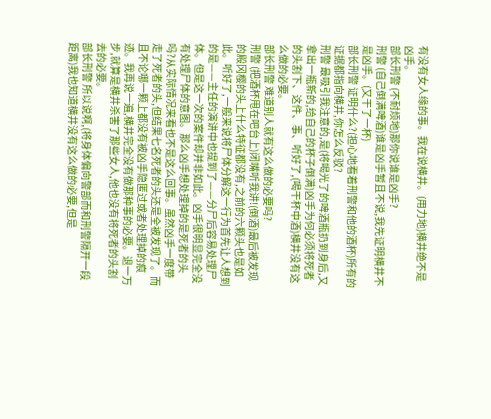有没有女人缘的事。我在说横井。(用力地)横井绝不是凶手。
部长刑警 (不耐烦地)那你说谁是凶手?
刑警 (自己倒满啤酒)谁是凶手暂且不说,我先证明横井不是凶手。(又干了一杯)
部长刑警 证明什么?(担心地看着刑警和他的酒杯)所有的证据都指向横井,你怎么反驳?
刑警 最吸引我注意的,是(将喝光了的啤酒瓶扔到身后,又拿出一瓶新的,给自己的杯子倒满)凶手为何必须将死者的头割下、这件、事、听好了,(喝干杯中酒)横井没有这么做的必要。
部长刑警 难道别人就有这么做的必要吗?
刑警 (把酒杯甩在吧台上)闭嘴听我讲!(倒酒)最后被发现的殿冈樱的头上什么特征都没有,之前的六颗头也是如此。听好了,一般来说将尸体分解这一行为首先让人想到的是——主任的演讲中也提到了——分尸后容易处理尸体。但是这一次的案件却并非如此。凶手很明显完全没有处理尸体的意图。那么凶手想处理掉的是死者的头吗?从实际情况来看也不是这么回事。虽然凶手一度带走了死者的头,但结果七名死者的头还是全被发现了。而且不论哪一颗上都没有被凶手隐匿过或者处理掉的痕迹。我再说一遍,横井完全没有做那种事的必要。退一万步,就算是横井杀害了那些女人,他也没有将死者的头割去的必要。
部长刑警 所以说啊,(将身体偏向警部而和刑警隔开一段距离)我也知道横井没有这么做的必要,但是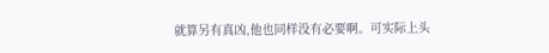就算另有真凶,他也同样没有必要啊。可实际上头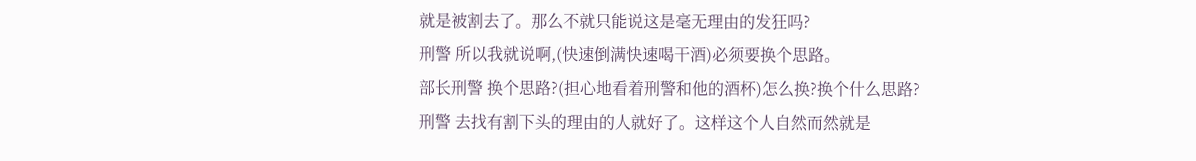就是被割去了。那么不就只能说这是毫无理由的发狂吗?
刑警 所以我就说啊,(快速倒满快速喝干酒)必须要换个思路。
部长刑警 换个思路?(担心地看着刑警和他的酒杯)怎么换?换个什么思路?
刑警 去找有割下头的理由的人就好了。这样这个人自然而然就是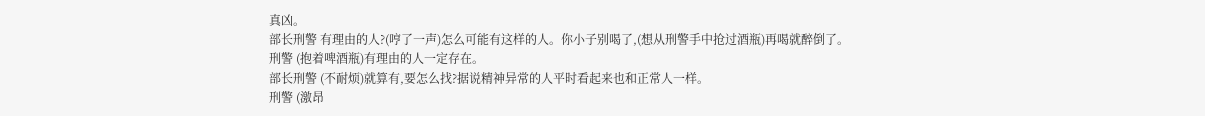真凶。
部长刑警 有理由的人?(哼了一声)怎么可能有这样的人。你小子别喝了,(想从刑警手中抢过酒瓶)再喝就醉倒了。
刑警 (抱着啤酒瓶)有理由的人一定存在。
部长刑警 (不耐烦)就算有,要怎么找?据说精神异常的人平时看起来也和正常人一样。
刑警 (激昂